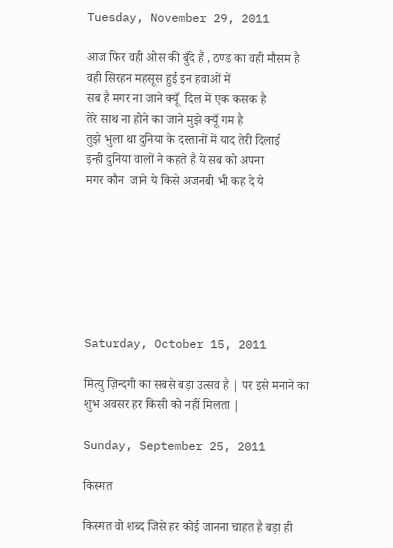Tuesday, November 29, 2011

आज फिर वही ओस की बुँदे हैं , ठण्ड का वही मौसम है
वही सिरहन महसूस हुई इन हवाओं में
सब है मगर ना जाने क्यूँ  दिल में एक कसक है
तेरे साथ ना होने का जाने मुझे क्यूँ गम है
तुझे भुला था दुनिया के दस्तानों में याद तेरी दिलाई
इन्ही दुनिया वालों ने कहते है ये सब को अपना
मगर कौन  जाने ये किसे अजनबी भी कह दे ये







Saturday, October 15, 2011

मित्यु ज़िन्दगी का सबसे बड़ा उत्सव है | पर इसे मनाने का शुभ अवसर हर किसी को नहीं मिलता |

Sunday, September 25, 2011

किस्मत

किस्मत वो शब्द जिसे हर कोई जानना चाहत है बड़ा ही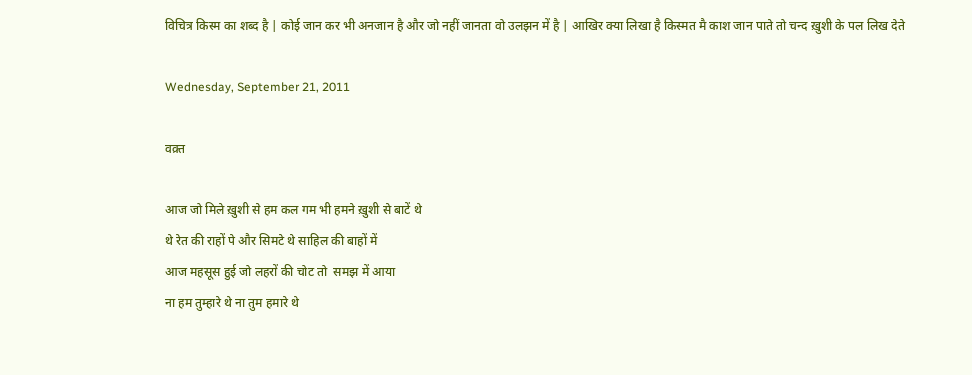विचित्र किस्म का शब्द है | कोई जान कर भी अनजान है और जो नहीं जानता वो उलझन में है | आखिर क्या लिखा है किस्मत मै काश जान पाते तो चन्द ख़ुशी के पल लिख देते

Wednesday, September 21, 2011

वक़्त

आज जो मिले ख़ुशी से हम कल गम भी हमने ख़ुशी से बाटें थे
थे रेत की राहों पे और सिमटे थे साहिल की बाहों में
आज महसूस हुई जो लहरों की चोट तो  समझ में आया
ना हम तुम्हारे थे ना तुम हमारे थे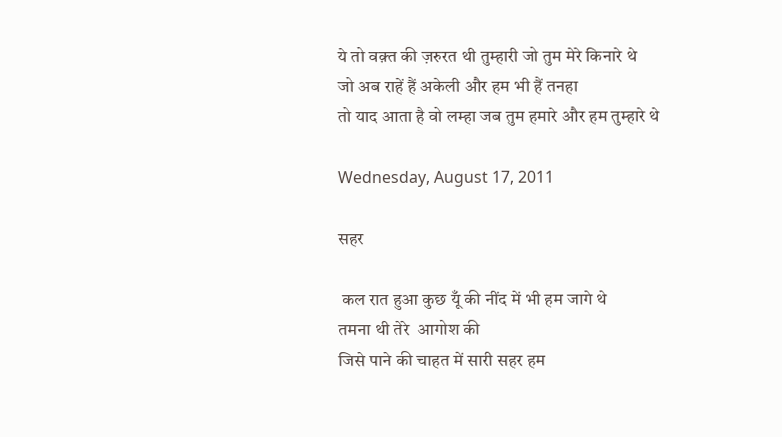ये तो वक़्त की ज़रुरत थी तुम्हारी जो तुम मेरे किनारे थे
जो अब राहें हैं अकेली और हम भी हैं तनहा
तो याद आता है वो लम्हा जब तुम हमारे और हम तुम्हारे थे

Wednesday, August 17, 2011

सहर

 कल रात हुआ कुछ यूँ की नींद में भी हम जागे थे
तमना थी तेरे  आगोश की
जिसे पाने की चाहत में सारी सहर हम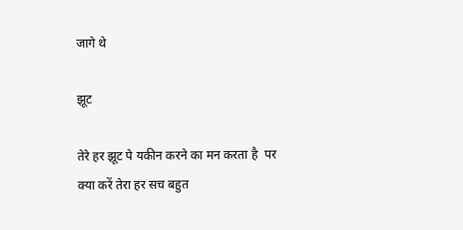जागे थे

झूट

तेरे हर झूट पे यकीन करने का मन करता है  पर क्या करें तेरा हर सच बहुत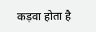कड़वा होता है